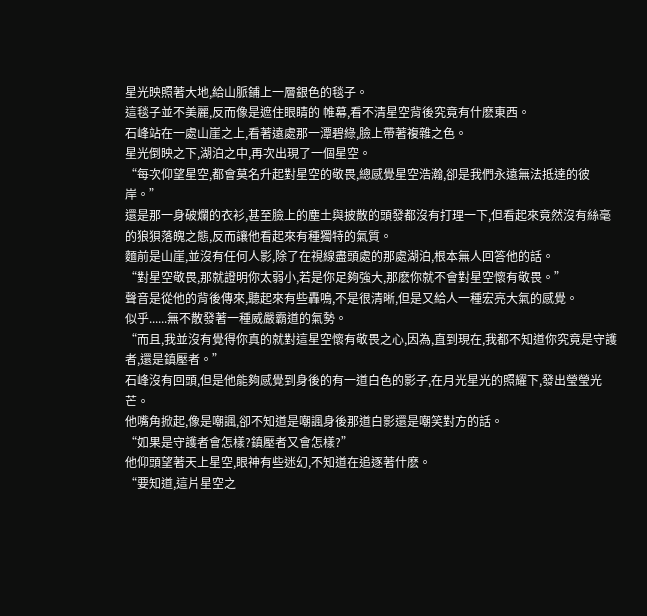星光映照著大地,給山脈鋪上一層銀色的毯子。
這毯子並不美麗,反而像是遮住眼睛的 帷幕,看不清星空背後究竟有什麽東西。
石峰站在一處山崖之上,看著遠處那一潭碧綠,臉上帶著複雜之色。
星光倒映之下,湖泊之中,再次出現了一個星空。
“每次仰望星空,都會莫名升起對星空的敬畏,總感覺星空浩瀚,卻是我們永遠無法抵達的彼岸。”
還是那一身破爛的衣衫,甚至臉上的塵土與披散的頭發都沒有打理一下,但看起來竟然沒有絲毫的狼狽落魄之態,反而讓他看起來有種獨特的氣質。
麵前是山崖,並沒有任何人影,除了在視線盡頭處的那處湖泊,根本無人回答他的話。
“對星空敬畏,那就證明你太弱小,若是你足夠強大,那麽你就不會對星空懷有敬畏。”
聲音是從他的背後傳來,聽起來有些轟鳴,不是很清晰,但是又給人一種宏亮大氣的感覺。
似乎......無不散發著一種威嚴霸道的氣勢。
“而且,我並沒有覺得你真的就對這星空懷有敬畏之心,因為,直到現在,我都不知道你究竟是守護者,還是鎮壓者。”
石峰沒有回頭,但是他能夠感覺到身後的有一道白色的影子,在月光星光的照耀下,發出瑩瑩光芒。
他嘴角掀起,像是嘲諷,卻不知道是嘲諷身後那道白影還是嘲笑對方的話。
“如果是守護者會怎樣?鎮壓者又會怎樣?”
他仰頭望著天上星空,眼神有些迷幻,不知道在追逐著什麽。
“要知道,這片星空之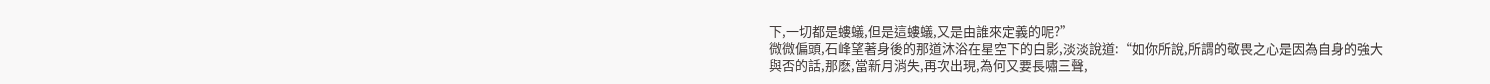下,一切都是螻蟻,但是這螻蟻,又是由誰來定義的呢?”
微微偏頭,石峰望著身後的那道沐浴在星空下的白影,淡淡說道:“如你所說,所謂的敬畏之心是因為自身的強大與否的話,那麽,當新月消失,再次出現,為何又要長嘯三聲,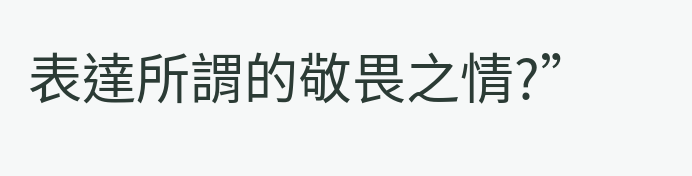表達所謂的敬畏之情?”